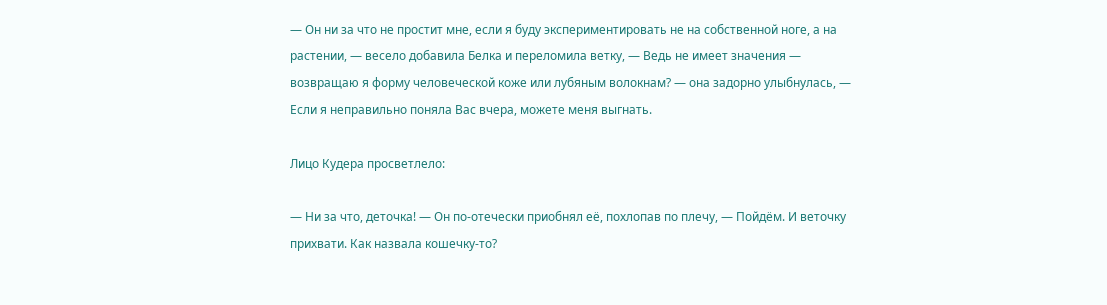— Он ни за что не простит мне, если я буду экспериментировать не на собственной ноге, а на растении, — весело добавила Белка и переломила ветку, — Ведь не имеет значения — возвращаю я форму человеческой коже или лубяным волокнам? — она задорно улыбнулась, — Если я неправильно поняла Вас вчера, можете меня выгнать.

Лицо Кудера просветлело:

— Ни за что, деточка! — Он по-отечески приобнял её, похлопав по плечу, — Пойдём. И веточку прихвати. Как назвала кошечку-то?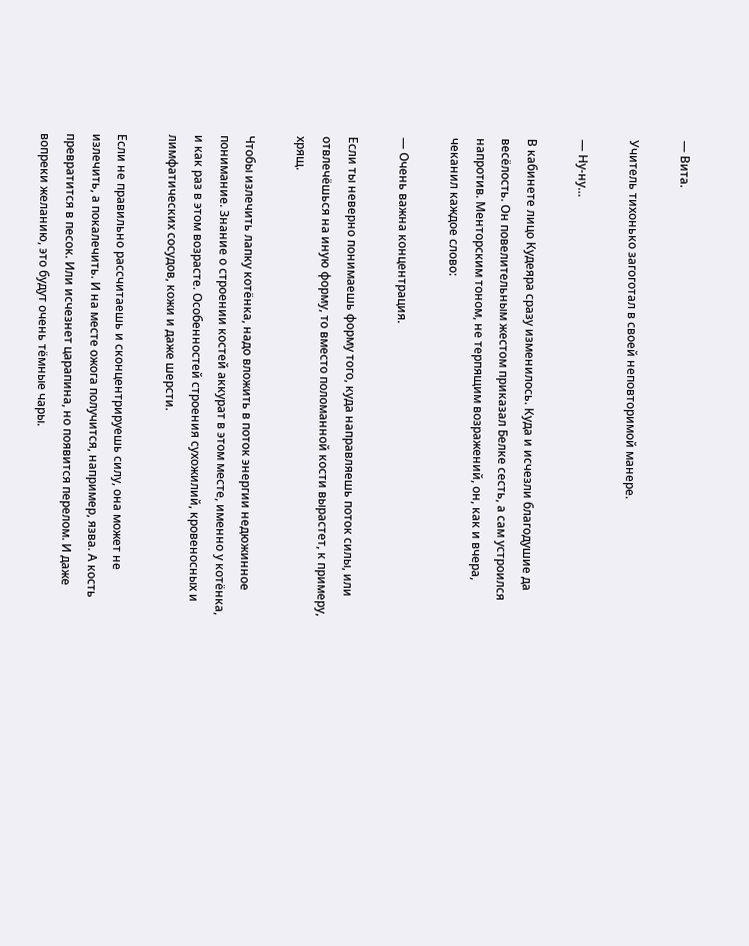— Вита.

Учитель тихонько загоготал в своей неповторимой манере.

— Ну-ну…

В кабинете лицо Кудеяра сразу изменилось. Куда и исчезли благодушие да весёлость. Он повелительным жестом приказал Белке сесть, а сам устроился напротив. Менторским тоном, не терпящим возражений, он, как и вчера, чеканил каждое слово:

— Очень важна концентрация.

Если ты неверно понимаешь форму того, куда направляешь поток силы, или отвлечёшься на иную форму, то вместо поломанной кости вырастет, к примеру, хрящ.

Чтобы излечить лапку котёнка, надо вложить в поток энергии недюжинное понимание. Знание о строении костей аккурат в этом месте, именно у котёнка, и как раз в этом возрасте. Особенностей строения сухожилий, кровеносных и лимфатических сосудов, кожи и даже шерсти.

Если не правильно рассчитаешь и сконцентрируешь силу, она может не излечить, а покалечить. И на месте ожога получится, например, язва. А кость превратится в песок. Или исчезнет царапина, но появится перелом. И даже вопреки желанию, это будут очень тёмные чары.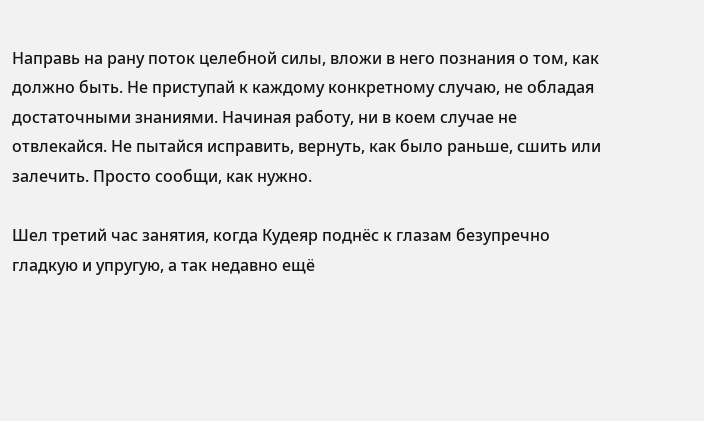Направь на рану поток целебной силы, вложи в него познания о том, как должно быть. Не приступай к каждому конкретному случаю, не обладая достаточными знаниями. Начиная работу, ни в коем случае не отвлекайся. Не пытайся исправить, вернуть, как было раньше, сшить или залечить. Просто сообщи, как нужно.

Шел третий час занятия, когда Кудеяр поднёс к глазам безупречно гладкую и упругую, а так недавно ещё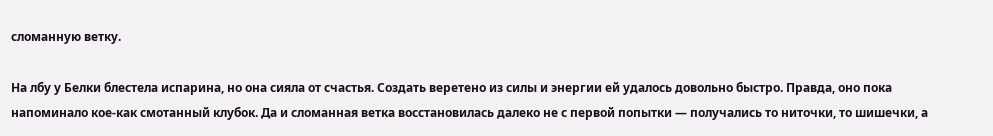сломанную ветку.

На лбу у Белки блестела испарина, но она сияла от счастья. Создать веретено из силы и энергии ей удалось довольно быстро. Правда, оно пока напоминало кое-как смотанный клубок. Да и сломанная ветка восстановилась далеко не с первой попытки — получались то ниточки, то шишечки, а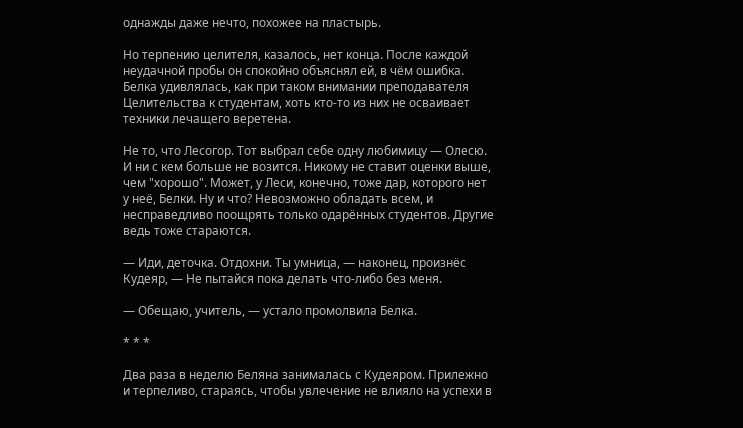однажды даже нечто, похожее на пластырь.

Но терпению целителя, казалось, нет конца. После каждой неудачной пробы он спокойно объяснял ей, в чём ошибка. Белка удивлялась, как при таком внимании преподавателя Целительства к студентам, хоть кто-то из них не осваивает техники лечащего веретена.

Не то, что Лесогор. Тот выбрал себе одну любимицу — Олесю. И ни с кем больше не возится. Никому не ставит оценки выше, чем "хорошо". Может, у Леси, конечно, тоже дар, которого нет у неё, Белки. Ну и что? Невозможно обладать всем, и несправедливо поощрять только одарённых студентов. Другие ведь тоже стараются.

— Иди, деточка. Отдохни. Ты умница, — наконец, произнёс Кудеяр, — Не пытайся пока делать что-либо без меня.

— Обещаю, учитель, — устало промолвила Белка.

* * *

Два раза в неделю Беляна занималась с Кудеяром. Прилежно и терпеливо, стараясь, чтобы увлечение не влияло на успехи в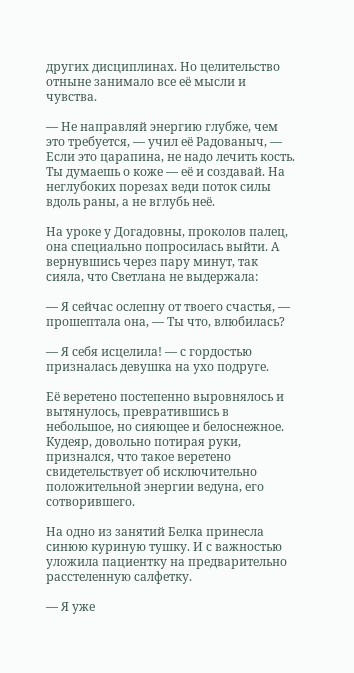других дисциплинах. Но целительство отныне занимало все её мысли и чувства.

— Не направляй энергию глубже, чем это требуется, — учил её Радованыч, — Если это царапина, не надо лечить кость. Ты думаешь о коже — её и создавай. На неглубоких порезах веди поток силы вдоль раны, а не вглубь неё.

На уроке у Догадовны, проколов палец, она специально попросилась выйти. А вернувшись через пару минут, так сияла, что Светлана не выдержала:

— Я сейчас ослепну от твоего счастья, — прошептала она, — Ты что, влюбилась?

— Я себя исцелила! — с гордостью призналась девушка на ухо подруге.

Её веретено постепенно выровнялось и вытянулось, превратившись в небольшое, но сияющее и белоснежное. Кудеяр, довольно потирая руки, признался, что такое веретено свидетельствует об исключительно положительной энергии ведуна, его сотворившего.

На одно из занятий Белка принесла синюю куриную тушку. И с важностью уложила пациентку на предварительно расстеленную салфетку.

— Я уже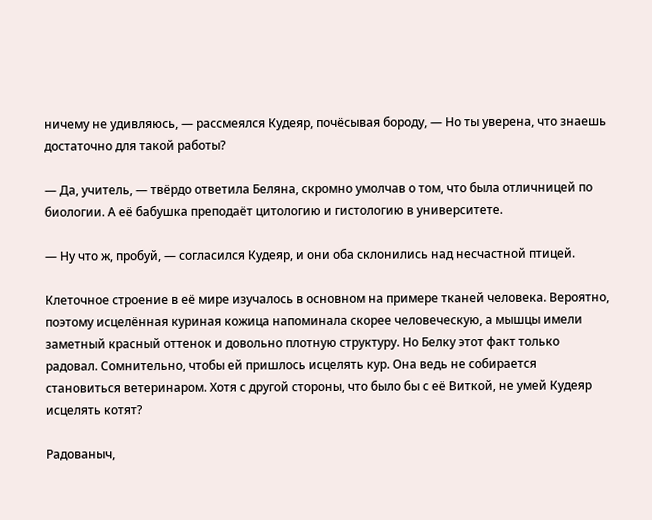ничему не удивляюсь, — рассмеялся Кудеяр, почёсывая бороду, — Но ты уверена, что знаешь достаточно для такой работы?

— Да, учитель, — твёрдо ответила Беляна, скромно умолчав о том, что была отличницей по биологии. А её бабушка преподаёт цитологию и гистологию в университете.

— Ну что ж, пробуй, — согласился Кудеяр, и они оба склонились над несчастной птицей.

Клеточное строение в её мире изучалось в основном на примере тканей человека. Вероятно, поэтому исцелённая куриная кожица напоминала скорее человеческую, а мышцы имели заметный красный оттенок и довольно плотную структуру. Но Белку этот факт только радовал. Сомнительно, чтобы ей пришлось исцелять кур. Она ведь не собирается становиться ветеринаром. Хотя с другой стороны, что было бы с её Виткой, не умей Кудеяр исцелять котят?

Радованыч,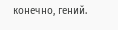конечно, гений.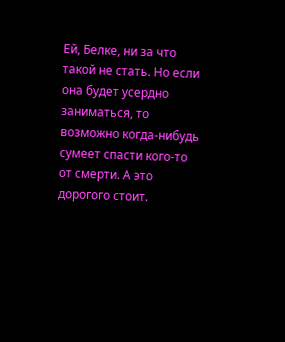Ей, Белке, ни за что такой не стать. Но если она будет усердно заниматься, то возможно когда-нибудь сумеет спасти кого-то от смерти. А это дорогого стоит.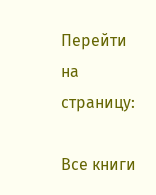Перейти на страницу:

Все книги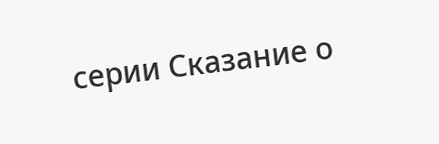серии Сказание о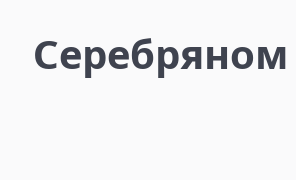Серебряном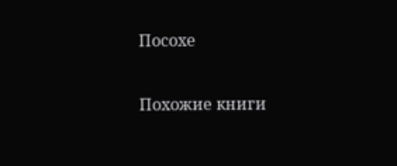Посохе

Похожие книги